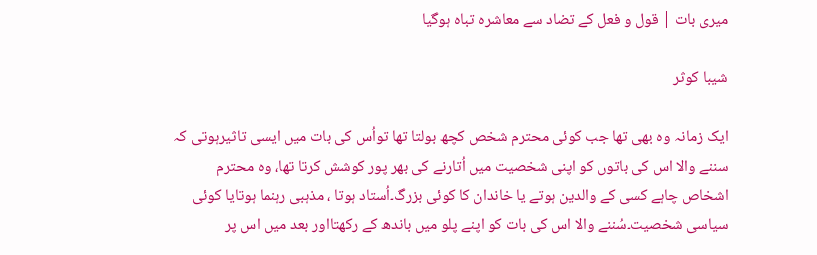میری بات | قول و فعل کے تضاد سے معاشرہ تباہ ہوگیا

شیبا کوثر

ایک زمانہ وہ بھی تھا جب کوئی محترم شخص کچھ بولتا تھا تواُس کی بات میں ایسی تاثیرہوتی کہ سننے والا اس کی باتوں کو اپنی شخصیت میں اُتارنے کی بھر پور کوشش کرتا تھا، وہ محترم اشخاص چاہے کسی کے والدین ہوتے یا خاندان کا کوئی بزرگ۔اُستاد ہوتا ، مذہبی رہنما ہوتایا کوئی سیاسی شخصیت۔سُننے والا اس کی بات کو اپنے پلو میں باندھ کے رکھتااور بعد میں اس پر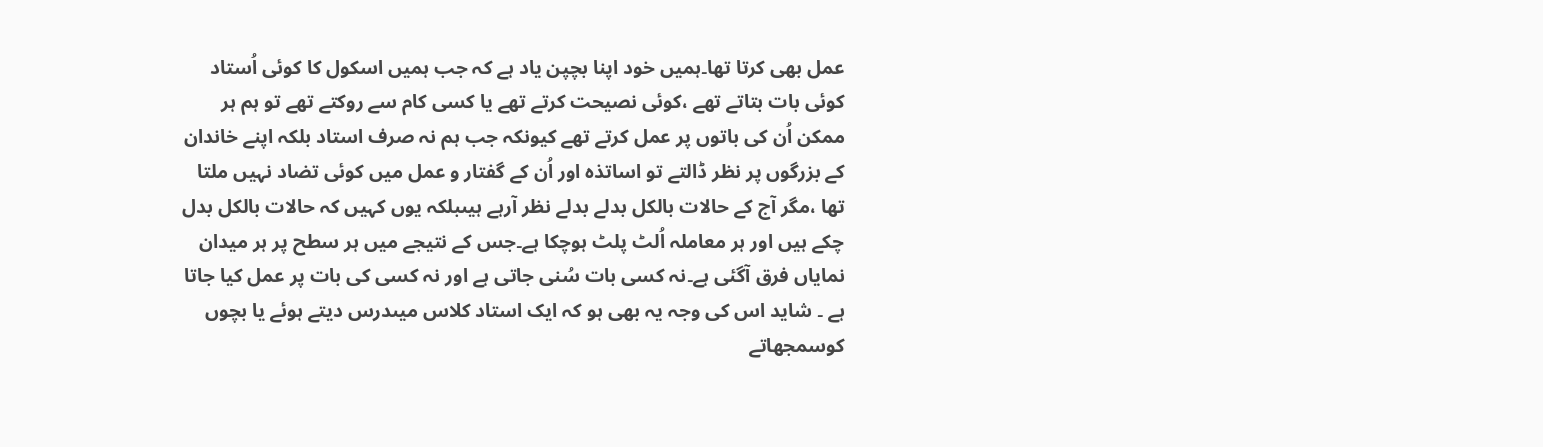عمل بھی کرتا تھا۔ہمیں خود اپنا بچپن یاد ہے کہ جب ہمیں اسکول کا کوئی اُستاد کوئی بات بتاتے تھے ،کوئی نصیحت کرتے تھے یا کسی کام سے روکتے تھے تو ہم ہر ممکن اُن کی باتوں پر عمل کرتے تھے کیونکہ جب ہم نہ صرف استاد بلکہ اپنے خاندان کے بزرگوں پر نظر ڈالتے تو اساتذہ اور اُن کے گفتار و عمل میں کوئی تضاد نہیں ملتا تھا ،مگر آج کے حالات بالکل بدلے بدلے نظر آرہے ہیںبلکہ یوں کہیں کہ حالات بالکل بدل چکے ہیں اور ہر معاملہ اُلٹ پلٹ ہوچکا ہے۔جس کے نتیجے میں ہر سطح پر ہر میدان نمایاں فرق آگئی ہے۔نہ کسی بات سُنی جاتی ہے اور نہ کسی کی بات پر عمل کیا جاتا ہے ۔ شاید اس کی وجہ یہ بھی ہو کہ ایک استاد کلاس میںدرس دیتے ہوئے یا بچوں کوسمجھاتے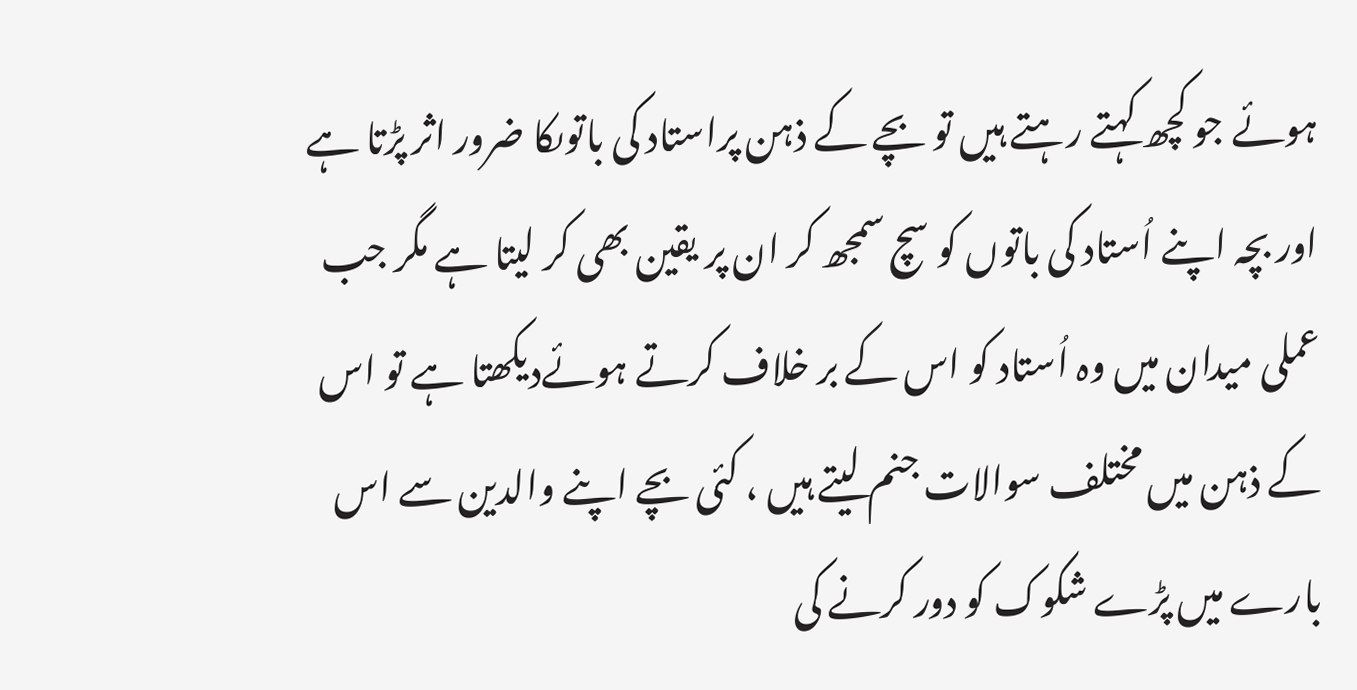ہوئے جو کچھ کہتے رہتے ہیں تو بچے کے ذہن پراستاد کی باتوںکا ضرور اثر پڑتا ہے اور بچہ اپنے اُستاد کی باتوں کو سچ سمجھ کر ان پر یقین بھی کر لیتا ہے مگر جب عملی میدان میں وہ اُستاد کو اس کے بر خلاف کرتے ہوئےدیکھتا ہے تو اس کے ذہن میں مختلف سوالات جنم لیتے ہیں ، کئی بچے اپنے والدین سے اس بارے میں پڑے شکوک کو دور کرنے کی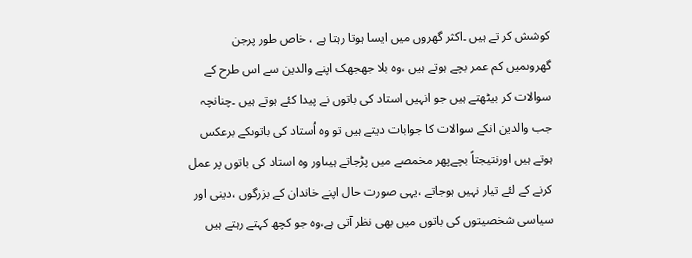کوشش کر تے ہیں ۔اکثر گھروں میں ایسا ہوتا رہتا ہے ، خاص طور پرجن گھروںمیں کم عمر بچے ہوتے ہیں ،وہ بلا جھجھک اپنے والدین سے اس طرح کے سوالات کر بیٹھتے ہیں جو انہیں استاد کی باتوں نے پیدا کئے ہوتے ہیں ۔چنانچہ جب والدین انکے سوالات کا جوابات دیتے ہیں تو وہ اُستاد کی باتوںکے برعکس ہوتے ہیں اورنتیجتاً بچےپھر مخمصے میں پڑجاتے ہیںاور وہ استاد کی باتوں پر عمل کرنے کے لئے تیار نہیں ہوجاتے ،یہی صورت حال اپنے خاندان کے بزرگوں ،دینی اور سیاسی شخصیتوں کی باتوں میں بھی نظر آتی ہے،وہ جو کچھ کہتے رہتے ہیں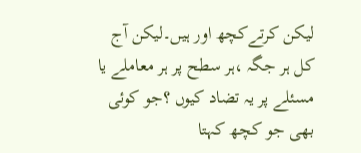لیکن کرتےکچھ اور ہیں۔لیکن آج کل ہر جگہ ،ہر سطح پر ہر معاملے یا مسئلے پر یہ تضاد کیوں ؟جو کوئی بھی جو کچھ کہتا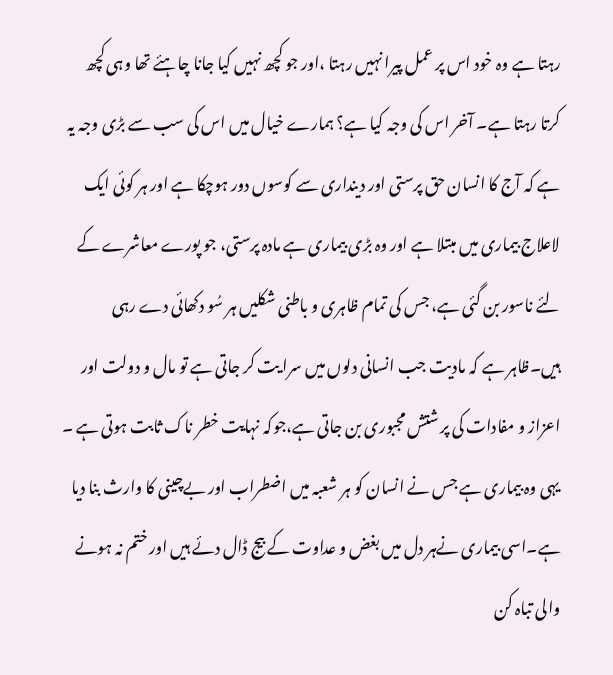رہتا ہے وہ خود اس پر عمل پیرا نہیں رہتا ،اور جو کچھ نہیں کیا جانا چاہئے تھا وہی کچھ کرتا رہتا ہے۔ آخر اس کی وجہ کیا ہے؟ ہمارے خیال میں اس کی سب سے بڑی وجہ یہ ہے کہ آج کا انسان حق پرستی اور دینداری سے کوسوں دور ہوچکا ہے اور ہر کوئی ایک لاعلاج بیماری میں مبتلا ہے اور وہ بڑی بیماری ہے مادہ پرستی، جو پورے معاشرے کے لئے ناسور بن گئی ہے، جس کی تمام ظاہری و باطنی شکلیں ہر سُو دکھائی دے رہی ہیں۔ظاہر ہے کہ مادیت جب انسانی دلوں میں سرا یت کر جاتی ہے تو مال و دولت اور اعزاز و مفادات کی پر شتش مجبوری بن جاتی ہے،جوکہ نہایت خطر ناک ثابت ہوتی ہے ۔ یہی وہ بیماری ہے جس نے انسان کو ہر شعبہ میں اضطراب اور بےچینی کا وارث بنا دیا ہے۔اسی بیماری نےہر دل میں بغض و عداوت کے بیج ڈال دئے ہیں اور ختم نہ ہونے والی تباہ کن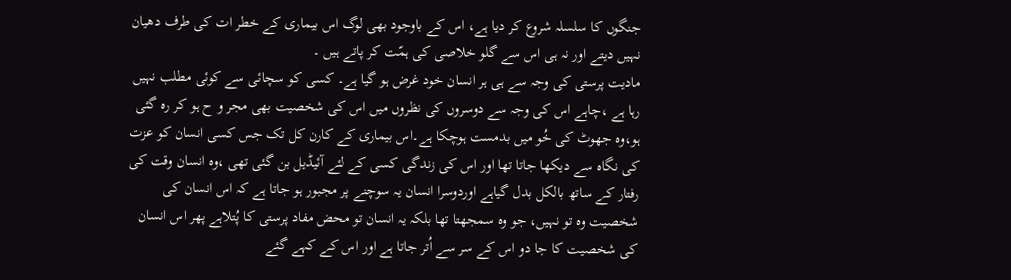جنگوں کا سلسلہ شروع کر دیا ہے، اس کے باوجود بھی لوگ اس بیماری کے خطر ات کی طرف دھیان نہیں دیتے اور نہ ہی اس سے گلو خلاصی کی ہمّت کر پاتے ہیں ۔
مادیت پرستی کی وجہ سے ہی ہر انسان خود غرض ہو گیا ہے۔ کسی کو سچائی سے کوئی مطلب نہیں رہا ہے ،چاہے اس کی وجہ سے دوسروں کی نظروں میں اس کی شخصیت بھی مجر و ح ہو کر رہ گئی ہو،وہ جھوٹ کی خُو میں بدمست ہوچکا ہے۔اس بیماری کے کارن کل تک جس کسی انسان کو عزت کی نگاہ سے دیکھا جاتا تھا اور اس کی زندگی کسی کے لئے آئیڈیل بن گئی تھی ،وہ انسان وقت کی رفتار کے ساتھ بالکل بدل گیاہے اوردوسرا انسان یہ سوچنے پر مجبور ہو جاتا ہے کہ اس انسان کی شخصیت وہ تو نہیں، جو وہ سمجھتا تھا بلکہ یہ انسان تو محض مفاد پرستی کا پُتلاہے پھر اس انسان کی شخصیت کا جا دو اس کے سر سے اُتر جاتا ہے اور اس کے کہے گئے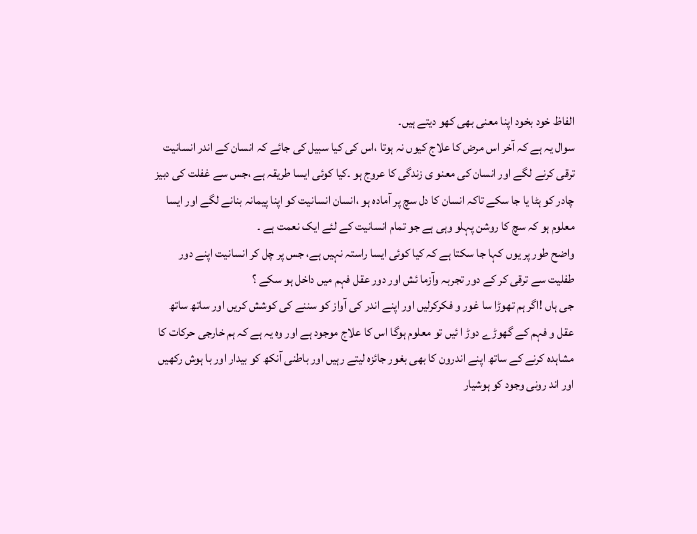الفاظ خود بخود اپنا معنی بھی کھو دیتے ہیں۔
سوال یہ ہے کہ آخر اس مرض کا علاج کیوں نہ ہوتا ،اس کی کیا سبیل کی جائے کہ انسان کے اندر انسانیت ترقی کرنے لگے اور انسان کی معنو ی زندگی کا عروج ہو ۔کیا کوئی ایسا طریقہ ہے ،جس سے غفلت کی دبیز چادر کو ہٹا یا جا سکے تاکہ انسان کا دل سچ پر آمادہ ہو ،انسان انسانیت کو اپنا پیمانہ بنانے لگے اور ایسا معلوم ہو کہ سچ کا روشن پہلو وہی ہے جو تمام انسانیت کے لئے ایک نعمت ہے ۔
واضح طور پر یوں کہا جا سکتا ہے کہ کیا کوئی ایسا راستہ نہیں ہے، جس پر چل کر انسانیت اپنے دور طفلیت سے ترقی کر کے دور تجربہ وآزما ئش اور دور عقل فہم میں داخل ہو سکے ؟
جی ہاں !اگر ہم تھوڑا سا غور و فکرکرلیں اور اپنے اندر کی آواز کو سننے کی کوشش کریں اور ساتھ ساتھ عقل و فہم کے گھوڑے دوڑ ا ئیں تو معلوم ہوگا اس کا علاج موجود ہے اور وہ یہ ہے کہ ہم خارجی حرکات کا مشاہدہ کرنے کے ساتھ اپنے اندرون کا بھی بغور جائزہ لیتے رہیں اور باطنی آنکھ کو بیدار اور با ہوش رکھیں اور اند رونی وجود کو ہوشیار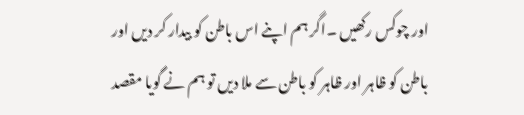اور چوکس رکھیں ۔اگر ہم اپنے اس باطن کو بیدار کر دیں اور باطن کو ظاہر اور ظاہر کو باطن سے ملا دیں تو ہم نے گویا مقصد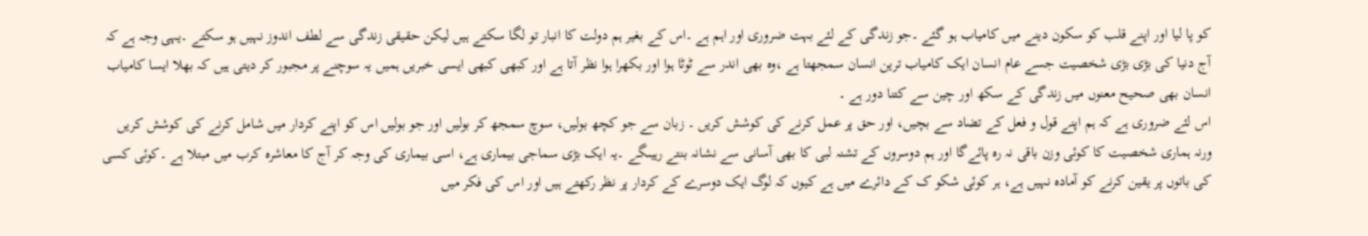کو پا لیا اور اپنے قلب کو سکون دینے میں کامیاب ہو گئے ۔جو زندگی کے لئے بہت ضروری اور اہم ہے ۔اس کے بغیر ہم دولت کا انبار تو لگا سکتے ہیں لیکن حقیقی زندگی سے لطف اندوز نہیں ہو سکتے ۔یہی وجہ ہے کہ آج دنیا کی بڑی بڑی شخصیت جسے عام انسان ایک کامیاب ترین انسان سمجھتا ہے ،وہ بھی اندر سے ٹوٹا ہوا اور بکھرا ہوا نظر آتا ہے اور کبھی کبھی ایسی خبریں ہمیں یہ سوچنے پر مجبور کر دیتی ہیں کہ بھلا ایسا کامیاب انسان بھی صحیح معنوں میں زندگی کے سکھ اور چین سے کتنا دور ہے ۔
اس لئے ضروری ہے کہ ہم اپنے قول و فعل کے تضاد سے بچیں، اور حق پر عمل کرنے کی کوشش کریں ۔ زبان سے جو کچھ بولیں، سوچ سمجھ کر بولیں اور جو بولیں اس کو اپنے کردار میں شامل کرنے کی کوشش کریں ورنہ ہماری شخصیت کا کوئی وزن باقی نہ رہ پائےگا اور ہم دوسروں کے تشنہ لبی کا بھی آسانی سے نشانہ بنتے رہیںگے ۔یہ ایک بڑی سماجی بیماری ہے، اسی بیماری کی وجہ کر آج کا معاشرہ کرب میں مبتلا ہے ۔کوئی کسی کی باتوں پر یقین کرنے کو آمادہ نہیں ہے، ہر کوئی شکو ک کے دائرے میں ہے کیوں کہ لوگ ایک دوسرے کے کردار پر نظر رکھتے ہیں اور اس کی فکر میں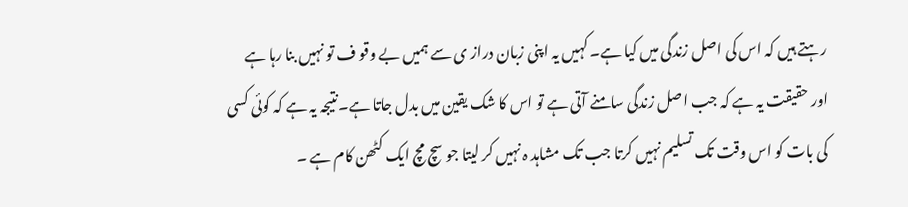رہتے ہیں کہ اس کی اصل زندگی میں کیا ہے۔ کہیں یہ اپنی زبان دراز ی سے ہمیں بے وقو ف تو نہیں بنا رہا ہے اور حقیقت یہ ہے کہ جب اصل زندگی سامنے آتی ہے تو اس کا شک یقین میں بدل جاتا ہے۔نتیجہ یہ ہے کہ کوئی کسی کی بات کو اس وقت تک تسلیم نہیں کرتا جب تک مشاہد ہ نہیں کر لیتا جو سچ مچ ایک کٹھن کام ہے ۔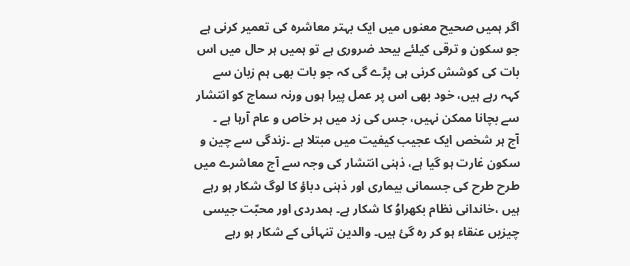اگر ہمیں صحیح معنوں میں ایک بہتر معاشرہ کی تعمیر کرنی ہے جو سکون و ترقی کیلئے بیحد ضروری ہے تو ہمیں ہر حال میں اس بات کی کوشش کرنی ہی پڑے گی کہ جو بات بھی ہم زبان سے کہہ رہے ہیں، خود بھی اس پر عمل پیرا ہوں ورنہ سماج کو انتشار سے بچانا ممکن نہیں، جس کی زد میں ہر خاص و عام آرہا ہے ۔
آج ہر شخص ایک عجیب کیفیت میں مبتلا ہے ۔زندگی سے چین و سکون غارت ہو گیا ہے، ذہنی انتشار کی وجہ سے آج معاشرے میں طرح طرح کی جسمانی بیماری اور ذہنی دباؤ کا لوگ شکار ہو رہے ہیں ،خاندانی نظام بکھراوُ کا شکار ہے۔ ہمدردی اور محبّت جیسی چیزیں عنقاء ہو کر رہ گئ ہیں۔ والدین تنہائی کے شکار ہو رہے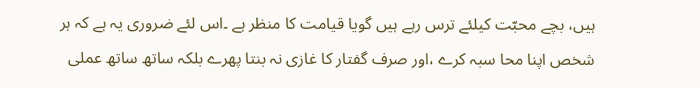ہیں، بچے محبّت کیلئے ترس رہے ہیں گویا قیامت کا منظر ہے ۔اس لئے ضروری یہ ہے کہ ہر شخص اپنا محا سبہ کرے ،اور صرف گفتار کا غازی نہ بنتا پھرے بلکہ ساتھ ساتھ عملی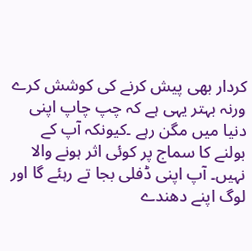کردار بھی پیش کرنے کی کوشش کرے ورنہ بہتر یہی ہے کہ چپ چاپ اپنی دنیا میں مگن رہے ۔کیونکہ آپ کے بولنے کا سماج پر کوئی اثر ہونے والا نہیں۔ آپ اپنی ڈفلی بجا تے رہئے گا اور لوگ اپنے دھندے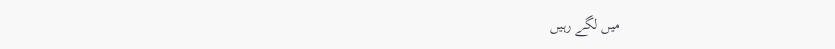میں لگے رہیں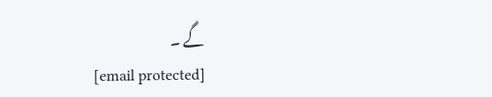گے ۔
[email protected]